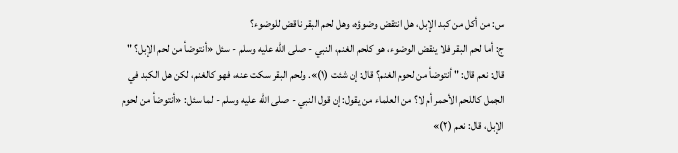س: من أكل من كبد الإبل، هل انتقض وضوؤه، وهل لحم البقر ناقض للوضوء؟
ج: أما لحم البقر فلا ينقض الوضوء، هو كلحم الغنم، النبي - صلى الله عليه وسلم - سئل «أنتوضأ من لحم الإبل؟ " قال: نعم قال: " أنتوضأ من لحوم الغنم؟ قال: إن شئت (١)». ولحم البقر سكت عنه، فهو كالغنم، لكن هل الكبد في الجمل كاللحم الأحمر أم لا؟ من العلماء من يقول: إن قول النبي - صلى الله عليه وسلم - لما سئل: «أنتوضأ من لحوم الإبل، قال: نعم (٢)»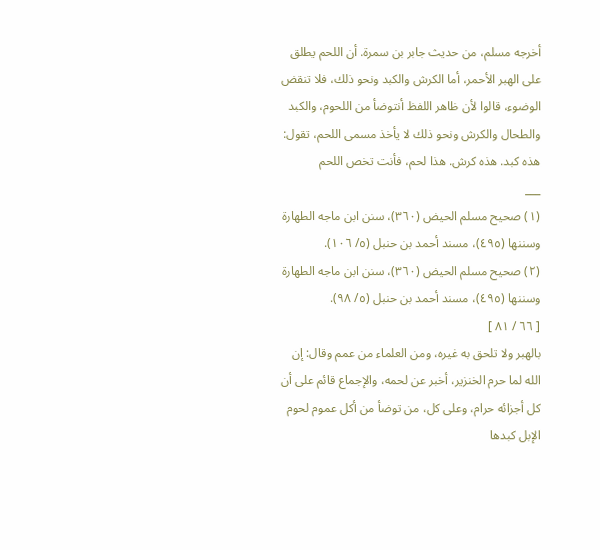أخرجه مسلم، من حديث جابر بن سمرة. أن اللحم يطلق على الهبر الأحمر، أما الكرش والكبد ونحو ذلك، فلا تنقض الوضوء، قالوا لأن ظاهر اللفظ أنتوضأ من اللحوم، والكبد والطحال والكرش ونحو ذلك لا يأخذ مسمى اللحم، تقول: هذه كبد. هذه كرش. هذا لحم، فأنت تخص اللحم
___
(١) صحيح مسلم الحيض (٣٦٠)، سنن ابن ماجه الطهارة وسننها (٤٩٥)، مسند أحمد بن حنبل (٥/ ١٠٦).
(٢) صحيح مسلم الحيض (٣٦٠)، سنن ابن ماجه الطهارة وسننها (٤٩٥)، مسند أحمد بن حنبل (٥/ ٩٨).
[ ٦٦ / ٨١ ]
بالهبر ولا تلحق به غيره، ومن العلماء من عمم وقال: إن الله لما حرم الخنزير، أخبر عن لحمه، والإجماع قائم على أن كل أجزائه حرام، وعلى كل، من توضأ من أكل عموم لحوم الإبل كبدها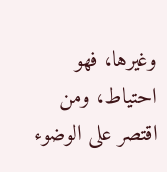وغيرها، فهو احتياط، ومن اقتصر على الوضوء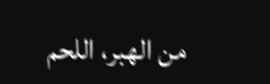من الهبر، اللحم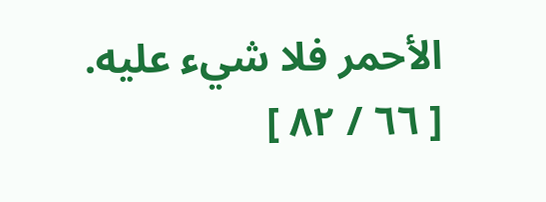الأحمر فلا شيء عليه.
[ ٦٦ / ٨٢ ]